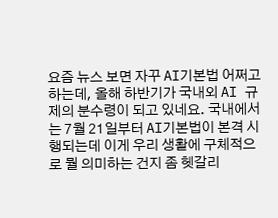요즘 뉴스 보면 자꾸 AI기본법 어쩌고 하는데, 올해 하반기가 국내외 AI 규제의 분수령이 되고 있네요. 국내에서는 7월 21일부터 AI기본법이 본격 시행되는데 이게 우리 생활에 구체적으로 뭘 의미하는 건지 좀 헷갈리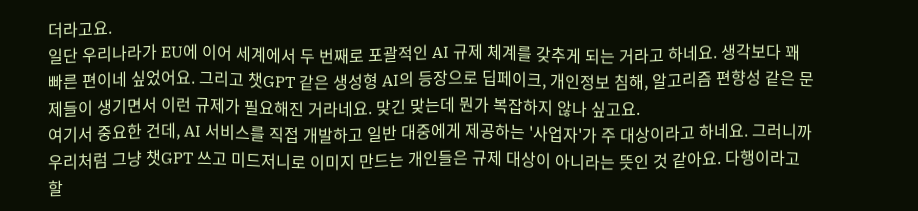더라고요.
일단 우리나라가 EU에 이어 세계에서 두 번째로 포괄적인 AI 규제 체계를 갖추게 되는 거라고 하네요. 생각보다 꽤 빠른 편이네 싶었어요. 그리고 챗GPT 같은 생성형 AI의 등장으로 딥페이크, 개인정보 침해, 알고리즘 편향성 같은 문제들이 생기면서 이런 규제가 필요해진 거라네요. 맞긴 맞는데 뭔가 복잡하지 않나 싶고요.
여기서 중요한 건데, AI 서비스를 직접 개발하고 일반 대중에게 제공하는 '사업자'가 주 대상이라고 하네요. 그러니까 우리처럼 그냥 챗GPT 쓰고 미드저니로 이미지 만드는 개인들은 규제 대상이 아니라는 뜻인 것 같아요. 다행이라고 할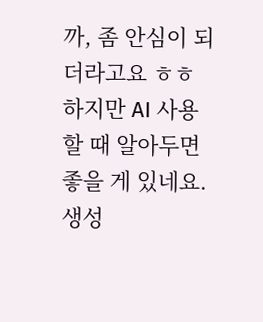까, 좀 안심이 되더라고요 ㅎㅎ
하지만 AI 사용할 때 알아두면 좋을 게 있네요. 생성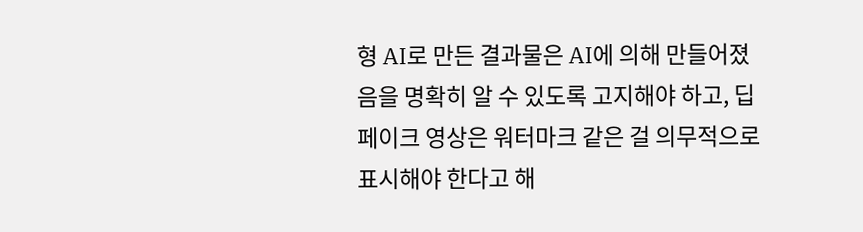형 AI로 만든 결과물은 AI에 의해 만들어졌음을 명확히 알 수 있도록 고지해야 하고, 딥페이크 영상은 워터마크 같은 걸 의무적으로 표시해야 한다고 해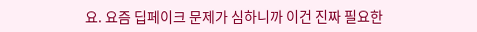요. 요즘 딥페이크 문제가 심하니까 이건 진짜 필요한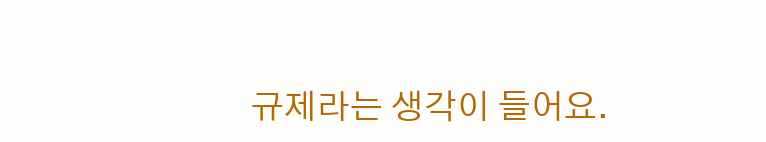규제라는 생각이 들어요.